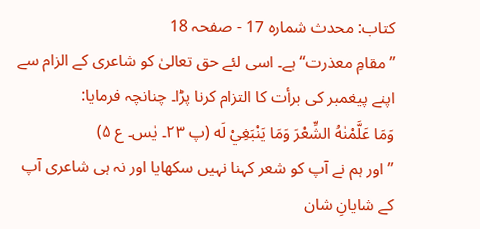کتاب: محدث شمارہ 17 - صفحہ 18
’’مقامِ معذرت‘‘ ہے۔ اسی لئے حق تعالیٰ کو شاعری کے الزام سے اپنے پیغمبر کی برأت کا التزام کرنا پڑا۔ چنانچہ فرمایا:
وَمَا عَلَّمْنٰهُ الشِّعْرَ وَمَا يَنْبَغِيْ لَه (پ ۲۳۔ یٰس۔ ع ۵)
’’اور ہم نے آپ کو شعر کہنا نہیں سکھایا اور نہ ہی شاعری آپ کے شایانِ شان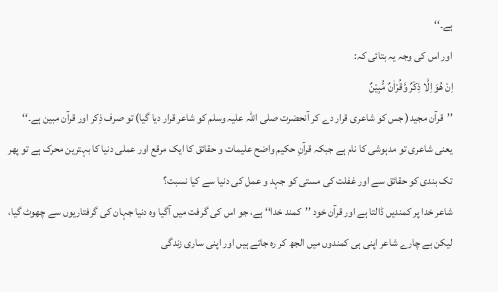ہے۔‘‘
اور اس کی وجہ یہ بتائی کہ:
اِنْ ھُوَ اِلَّا ذِكْرٌ وَّقُرْاٰنٌ مُّبِيْنٌ
’’قرآن مجید( جس کو شاعری قرار دے کر آنحضرت صلی اللہ علیہ وسلم کو شاعر قرار دیا گیا) تو صرف ذِکر اور قرآن مبین ہے۔‘‘
یعنی شاعری تو مدہوشی کا نام ہے جبکہ قرآنِ حکیم واضح علیمات و حقائق کا ایک مرقع اور عملی دنیا کا بہترین محرک ہے تو پھر تک بندی کو حقائق سے اور غفلت کی مستی کو جہد و عمل کی دنیا سے کیا نسبت؟
شاعر خدا پر کمندیں ڈالتا ہے اور قرآن خود ’’کمند خدا‘‘ ہے، جو اس کی گرفت میں آگیا وہ دنیا جہان کی گرفتاریوں سے چھوٹ گیا، لیکن بے چارے شاعر اپنی ہی کمندوں میں الجھ کر رہ جاتے ہیں اور اپنی ساری زندگی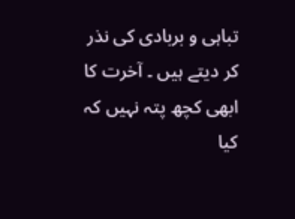تباہی و بربادی کی نذر کر دیتے ہیں ۔ آخرت کا ابھی کچھ پتہ نہیں کہ کیا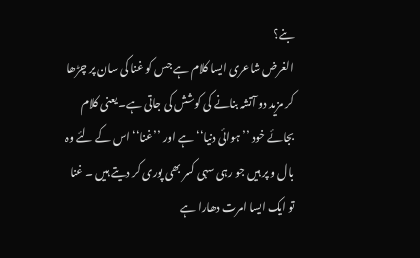بنے؟
الغرض شاعری ایسا کلام ہے جس کو غنا کی سان پر چڑھا کر مزید دو آتشہ بنانے کی کوشش کی جاتی ہے۔ یعنی کلام بجائے خود ’’ہوائی دنیا‘‘ ہے اور ’’غنا‘‘ اس کے لئے وہ بال و پر ہیں جو رہی سہی کسر بھی پوری کر دیتے ہیں ۔ غنا تو ایک ایسا امرت دھارا ہے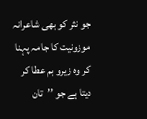جو نثر کو بھی شاعرانہ موزونیت کا جامہ پہنا کر وہ زیرو بم عطا کر دیتا ہے جو ’’تان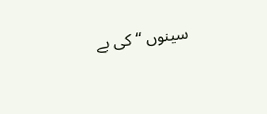سینوں ‘‘ کی بے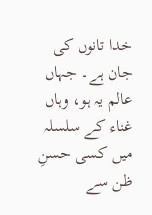خدا تانوں کی جان ہے۔ جہاں عالم یہ ہو، وہاں غناء کے سلسلہ میں کسی حسنِ ظن سے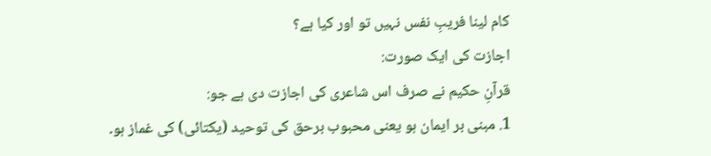کام لینا فریبِ نفس نہیں تو اور کیا ہے؟
اجازت کی ایک صورت:
قرآنِ حکیم نے صرف اس شاعری کی اجازت دی ہے جو:
1. مبنی بر ایمان ہو یعنی محبوب برحق کی توحید (یکتائی) کی غماز ہو۔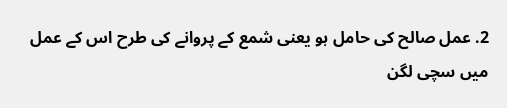2. عمل صالح کی حامل ہو یعنی شمع کے پروانے کی طرح اس کے عمل میں سچی لگن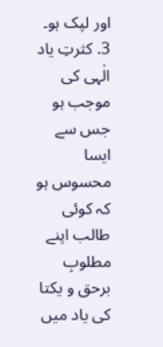اور لپک ہو۔
3. کثرتِ یاد الٰہی کی موجب ہو جس سے ایسا محسوس ہو کہ کوئی طالب اپنے مطلوبِ برحق و یکتا کی یاد میں